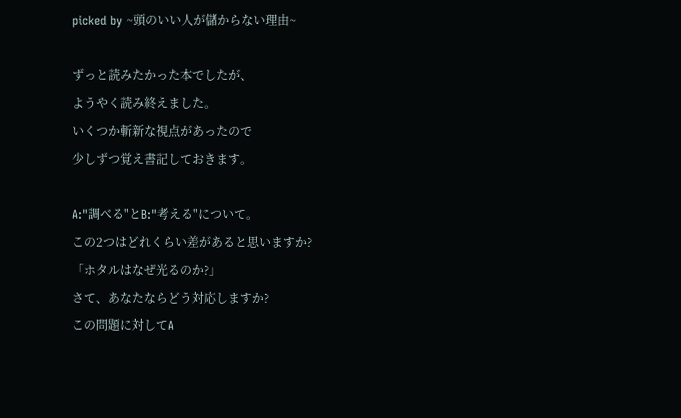picked by ~頭のいい人が儲からない理由~

ずっと読みたかった本でしたが、
ようやく読み終えました。
いくつか斬新な視点があったので
少しずつ覚え書記しておきます。

A:"調べる"とB:"考える"について。
この2つはどれくらい差があると思いますか?
「ホタルはなぜ光るのか?」
さて、あなたならどう対応しますか?
この問題に対してA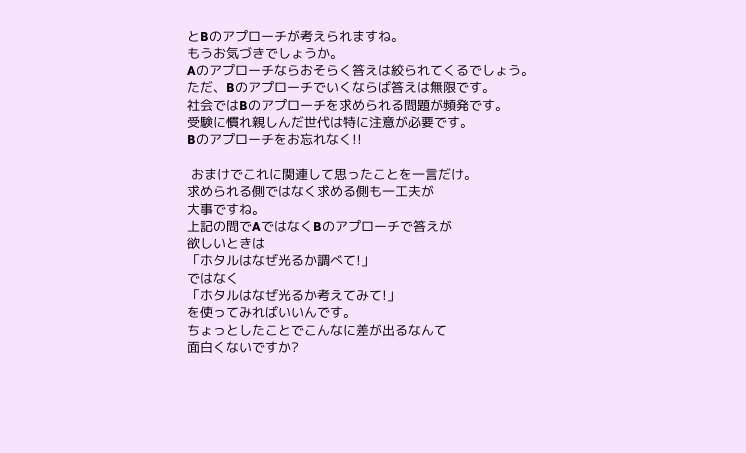とBのアプローチが考えられますね。
もうお気づきでしょうか。
Aのアプローチならおそらく答えは絞られてくるでしょう。
ただ、Bのアプローチでいくならば答えは無限です。
社会ではBのアプローチを求められる問題が頻発です。
受験に慣れ親しんだ世代は特に注意が必要です。
Bのアプローチをお忘れなく!!

 おまけでこれに関連して思ったことを一言だけ。
求められる側ではなく求める側も一工夫が
大事ですね。
上記の問でAではなくBのアプローチで答えが
欲しいときは
「ホタルはなぜ光るか調べて!」
ではなく
「ホタルはなぜ光るか考えてみて!」
を使ってみればいいんです。
ちょっとしたことでこんなに差が出るなんて
面白くないですか?